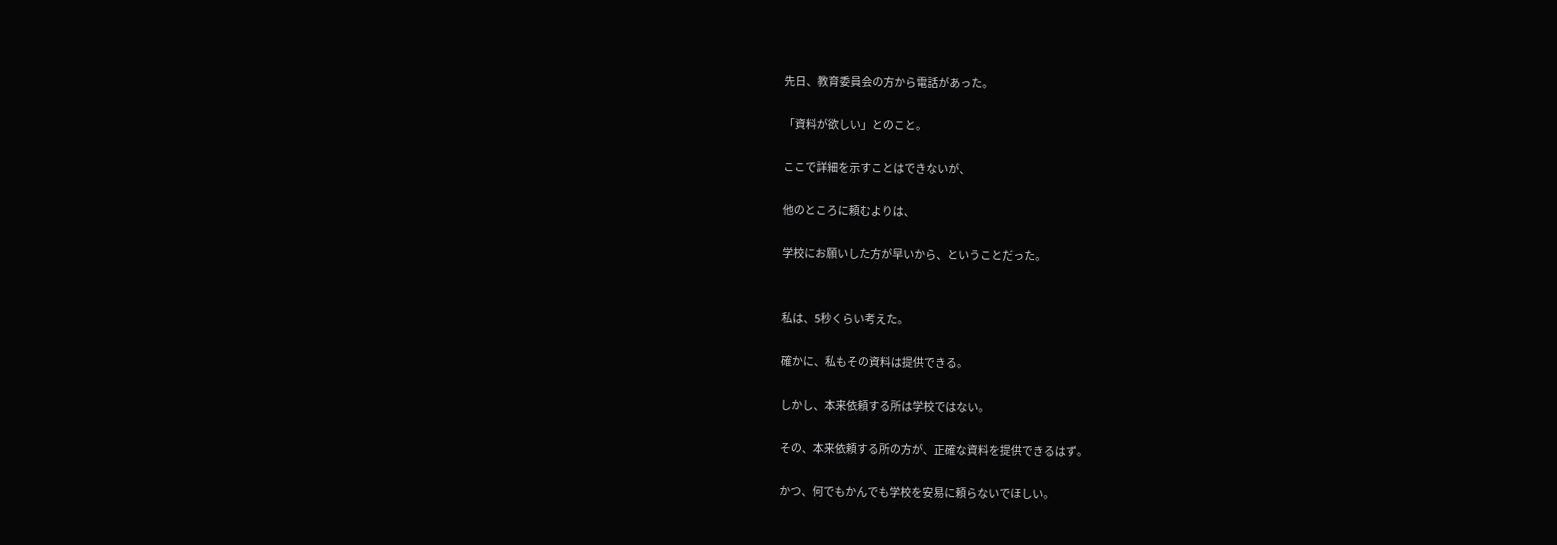先日、教育委員会の方から電話があった。

「資料が欲しい」とのこと。

ここで詳細を示すことはできないが、

他のところに頼むよりは、

学校にお願いした方が早いから、ということだった。


私は、5秒くらい考えた。

確かに、私もその資料は提供できる。

しかし、本来依頼する所は学校ではない。

その、本来依頼する所の方が、正確な資料を提供できるはず。

かつ、何でもかんでも学校を安易に頼らないでほしい。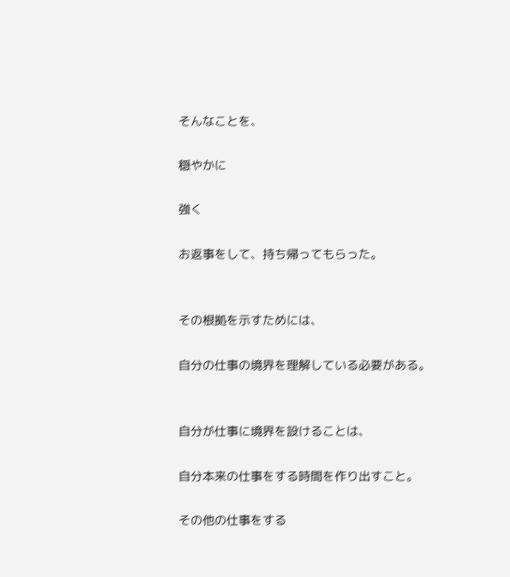そんなことを、

穏やかに

強く

お返事をして、持ち帰ってもらった。


その根拠を示すためには、

自分の仕事の境界を理解している必要がある。


自分が仕事に境界を設けることは、

自分本来の仕事をする時間を作り出すこと。

その他の仕事をする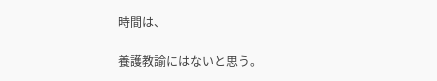時間は、

養護教諭にはないと思う。